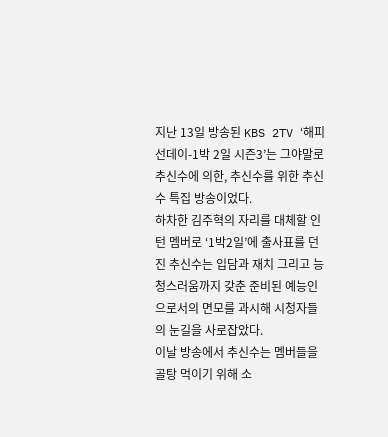지난 13일 방송된 KBS 2TV ‘해피선데이-1박 2일 시즌3’는 그야말로 추신수에 의한, 추신수를 위한 추신수 특집 방송이었다.
하차한 김주혁의 자리를 대체할 인턴 멤버로 ‘1박2일’에 출사표를 던진 추신수는 입담과 재치 그리고 능청스러움까지 갖춘 준비된 예능인으로서의 면모를 과시해 시청자들의 눈길을 사로잡았다.
이날 방송에서 추신수는 멤버들을 골탕 먹이기 위해 소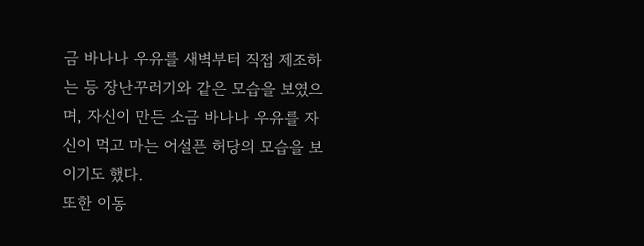금 바나나 우유를 새벽부터 직접 제조하는 등 장난꾸러기와 같은 모습을 보였으며, 자신이 만든 소금 바나나 우유를 자신이 먹고 마는 어설픈 허당의 모습을 보이기도 했다.
또한 이동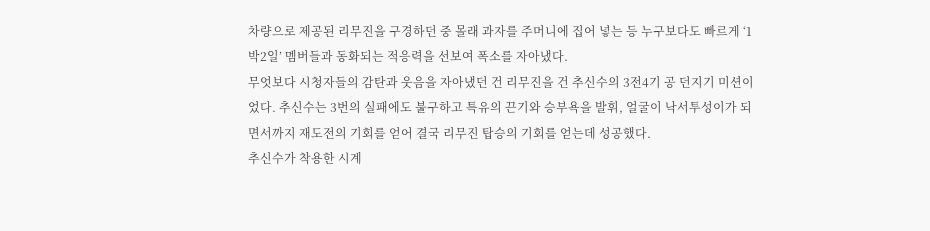차량으로 제공된 리무진을 구경하던 중 몰래 과자를 주머니에 집어 넣는 등 누구보다도 빠르게 ‘1박2일’ 멤버들과 동화되는 적응력을 선보여 폭소를 자아냈다.
무엇보다 시청자들의 감탄과 웃음을 자아냈던 건 리무진을 건 추신수의 3전4기 공 던지기 미션이었다. 추신수는 3번의 실패에도 불구하고 특유의 끈기와 승부욕을 발휘, 얼굴이 낙서투성이가 되면서까지 재도전의 기회를 얻어 결국 리무진 탑승의 기회를 얻는데 성공했다.
추신수가 착용한 시계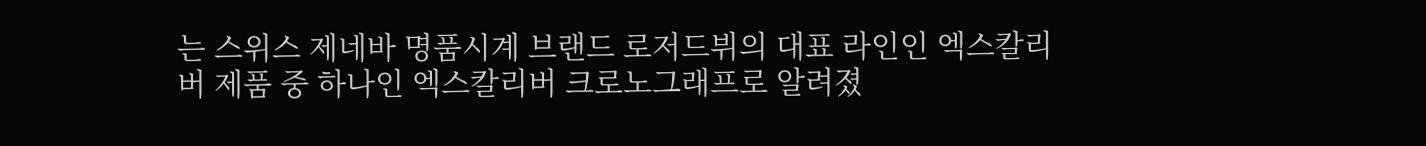는 스위스 제네바 명품시계 브랜드 로저드뷔의 대표 라인인 엑스칼리버 제품 중 하나인 엑스칼리버 크로노그래프로 알려졌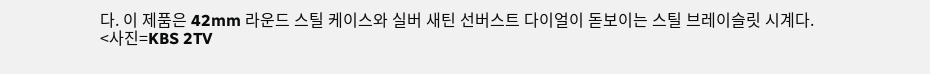다. 이 제품은 42mm 라운드 스틸 케이스와 실버 새틴 선버스트 다이얼이 돋보이는 스틸 브레이슬릿 시계다.
<사진=KBS 2TV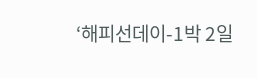‘해피선데이-1박 2일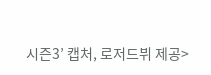시즌3’ 캡처, 로저드뷔 제공>